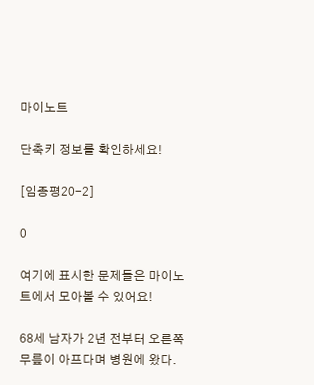마이노트

단축키 정보를 확인하세요!

[임종평20-2]

0

여기에 표시한 문제들은 마이노트에서 모아볼 수 있어요!

68세 남자가 2년 전부터 오른쪽 무릎이 아프다며 병원에 왔다.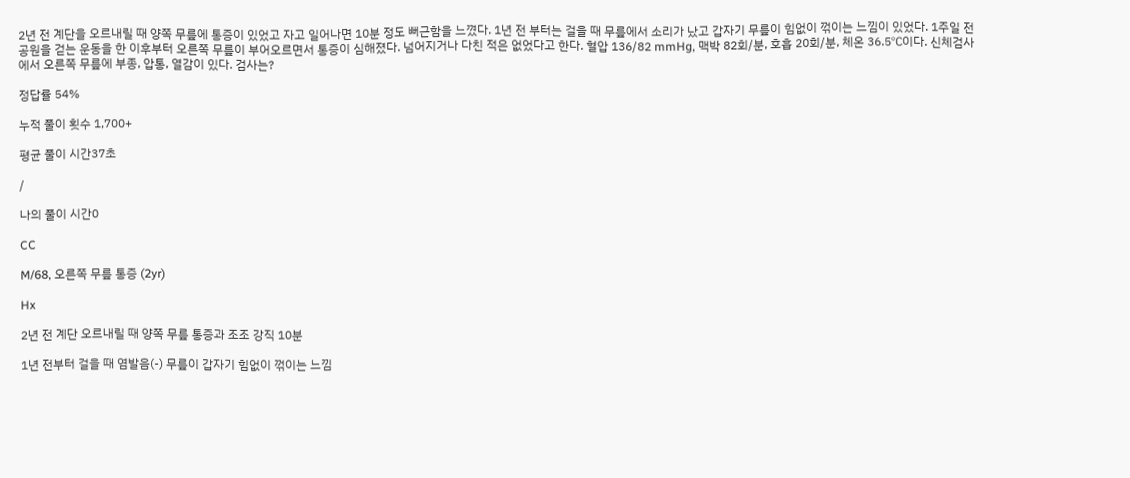2년 전 계단을 오르내릴 때 양쪽 무릎에 통증이 있었고 자고 일어나면 10분 정도 뻐근함을 느꼈다. 1년 전 부터는 걸을 때 무릎에서 소리가 났고 갑자기 무릎이 힘없이 꺾이는 느낌이 있었다. 1주일 전 공원을 걷는 운동을 한 이후부터 오른쪽 무릎이 부어오르면서 통증이 심해졌다. 넘어지거나 다친 적은 없었다고 한다. 혈압 136/82 mmHg, 맥박 82회/분, 호흡 20회/분, 체온 36.5℃이다. 신체검사에서 오른쪽 무릎에 부종, 압통, 열감이 있다. 검사는?

정답률 54%

누적 풀이 횟수 1,700+

평균 풀이 시간37초

/

나의 풀이 시간0

CC

M/68, 오른쪽 무릎 통증 (2yr)

Hx

2년 전 계단 오르내릴 때 양쪽 무릎 통증과 조조 강직 10분

1년 전부터 걸을 때 염발음(-) 무릎이 갑자기 힘없이 꺾이는 느낌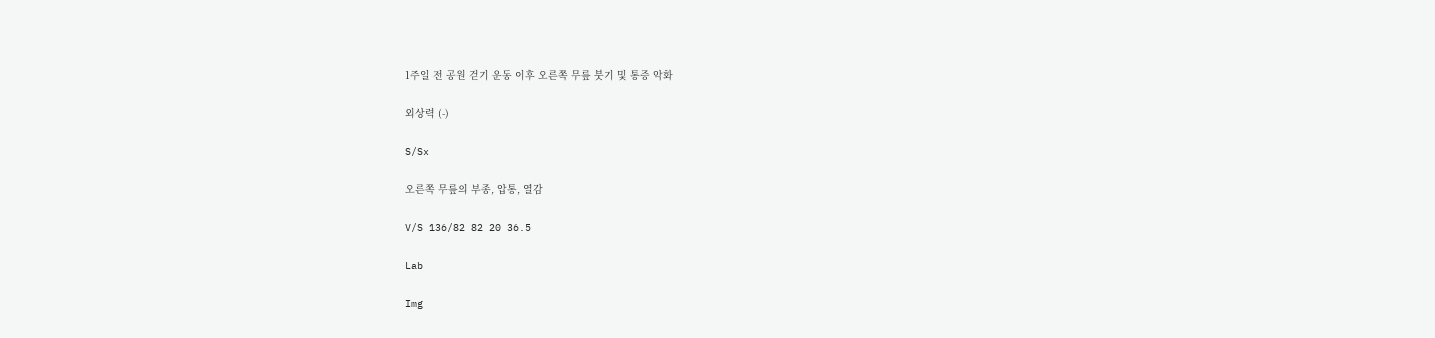1주일 전 공원 걷기 운동 이후 오른쪽 무릎 붓기 및 통증 악화

외상력 (-)

S/Sx

오른쪽 무릎의 부종, 압통, 열감

V/S 136/82 82 20 36.5

Lab

Img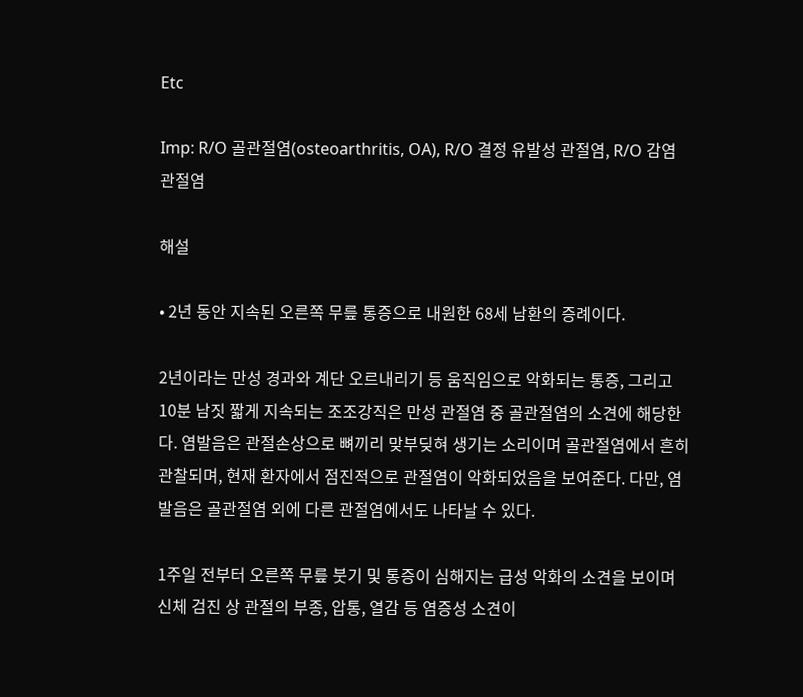Etc

Imp: R/O 골관절염(osteoarthritis, OA), R/O 결정 유발성 관절염, R/O 감염 관절염

해설

• 2년 동안 지속된 오른쪽 무릎 통증으로 내원한 68세 남환의 증례이다.

2년이라는 만성 경과와 계단 오르내리기 등 움직임으로 악화되는 통증, 그리고 10분 남짓 짧게 지속되는 조조강직은 만성 관절염 중 골관절염의 소견에 해당한다. 염발음은 관절손상으로 뼈끼리 맞부딪혀 생기는 소리이며 골관절염에서 흔히 관찰되며, 현재 환자에서 점진적으로 관절염이 악화되었음을 보여준다. 다만, 염발음은 골관절염 외에 다른 관절염에서도 나타날 수 있다.

1주일 전부터 오른쪽 무릎 붓기 및 통증이 심해지는 급성 악화의 소견을 보이며 신체 검진 상 관절의 부종, 압통, 열감 등 염증성 소견이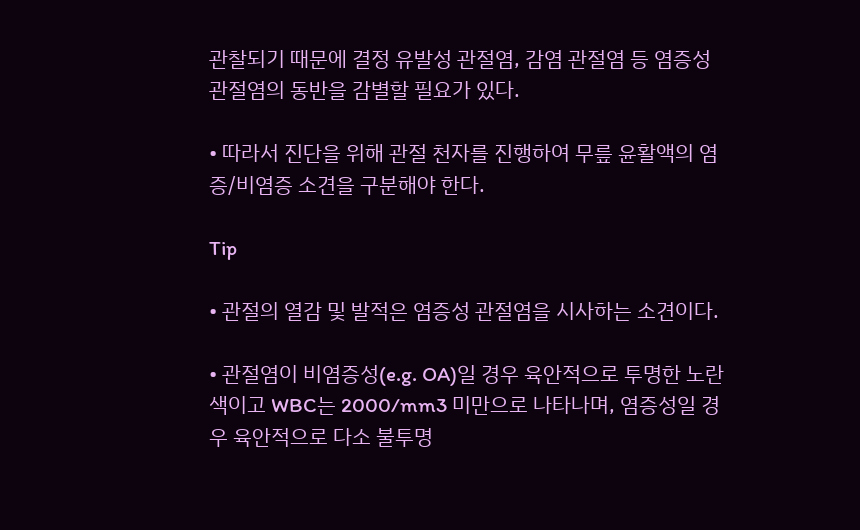관찰되기 때문에 결정 유발성 관절염, 감염 관절염 등 염증성 관절염의 동반을 감별할 필요가 있다.

• 따라서 진단을 위해 관절 천자를 진행하여 무릎 윤활액의 염증/비염증 소견을 구분해야 한다.

Tip

• 관절의 열감 및 발적은 염증성 관절염을 시사하는 소견이다.

• 관절염이 비염증성(e.g. OA)일 경우 육안적으로 투명한 노란색이고 WBC는 2000/mm3 미만으로 나타나며, 염증성일 경우 육안적으로 다소 불투명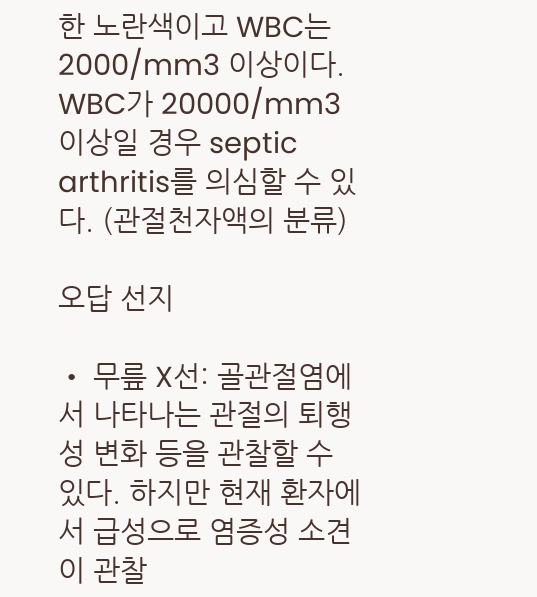한 노란색이고 WBC는 2000/mm3 이상이다. WBC가 20000/mm3 이상일 경우 septic arthritis를 의심할 수 있다. (관절천자액의 분류)

오답 선지

• 무릎 X선: 골관절염에서 나타나는 관절의 퇴행성 변화 등을 관찰할 수 있다. 하지만 현재 환자에서 급성으로 염증성 소견이 관찰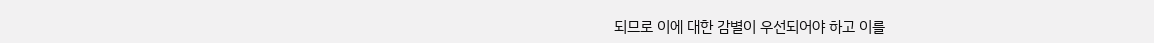되므로 이에 대한 감별이 우선되어야 하고 이를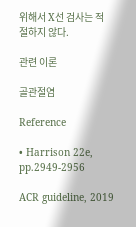위해서 X선 검사는 적절하지 않다.

관련 이론

골관절염

Reference

• Harrison 22e, pp.2949-2956

ACR guideline, 2019